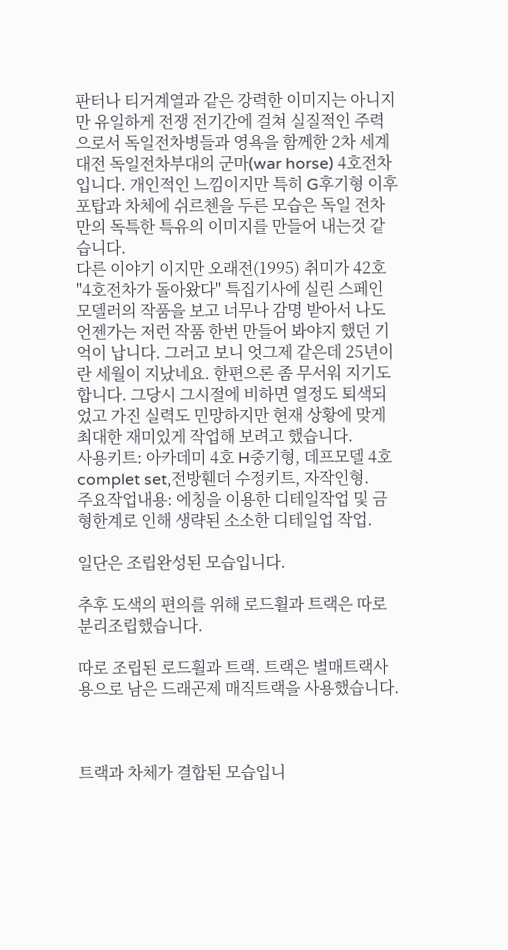판터나 티거계열과 같은 강력한 이미지는 아니지만 유일하게 전쟁 전기간에 걸쳐 실질적인 주력으로서 독일전차병들과 영욕을 함께한 2차 세계대전 독일전차부대의 군마(war horse) 4호전차입니다. 개인적인 느낌이지만 특히 G후기형 이후 포탑과 차체에 쉬르첸을 두른 모습은 독일 전차만의 독특한 특유의 이미지를 만들어 내는것 같습니다.
다른 이야기 이지만 오래전(1995) 취미가 42호 "4호전차가 돌아왔다" 특집기사에 실린 스페인 모델러의 작품을 보고 너무나 감명 받아서 나도 언젠가는 저런 작품 한번 만들어 봐야지 했던 기억이 납니다. 그러고 보니 엇그제 같은데 25년이란 세월이 지났네요. 한편으론 좀 무서워 지기도 합니다. 그당시 그시절에 비하면 열정도 퇴색되었고 가진 실력도 민망하지만 현재 상황에 맞게 최대한 재미있게 작업해 보려고 했습니다.
사용키트: 아카데미 4호 H중기형, 데프모델 4호complet set,전방휀더 수정키트, 자작인형.
주요작업내용: 에칭을 이용한 디테일작업 및 금형한계로 인해 생략된 소소한 디테일업 작업.

일단은 조립완성된 모습입니다.

추후 도색의 편의를 위해 로드휠과 트랙은 따로 분리조립했습니다.

따로 조립된 로드휠과 트랙. 트랙은 별매트랙사용으로 남은 드래곤제 매직트랙을 사용했습니다.



트랙과 차체가 결합된 모습입니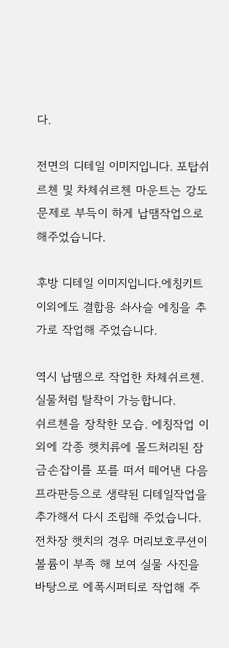다.

전면의 디테일 이미지입니다. 포탑쉬르첸 및 차체쉬르첸 마운트는 강도문제로 부득이 하게 납땜작업으로 해주었습니다.

후방 디테일 이미지입니다.에칭키트이외에도 결합용 솨사슬 에칭을 추가로 작업해 주었습니다.

역시 납땜으로 작업한 차체쉬르첸. 실물처럼 탈착이 가능합니다.
쉬르첸을 장착한 모습. 에칭작업 이외에 각종 햇치류에 몰드처리된 잠금손잡이를 포를 떠서 떼어낸 다음 프라판등으로 생략된 디테일작업을 추가해서 다시 조립해 주었습니다. 전차장 햇치의 경우 머리보호쿠션이 볼륨이 부족 해 보여 실물 사진을 바탕으로 에폭시퍼티로 작업해 주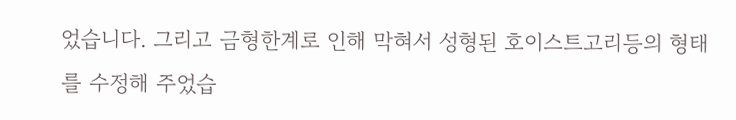었습니다. 그리고 금형한계로 인해 막혀서 성형된 호이스트고리등의 형태를 수정해 주었습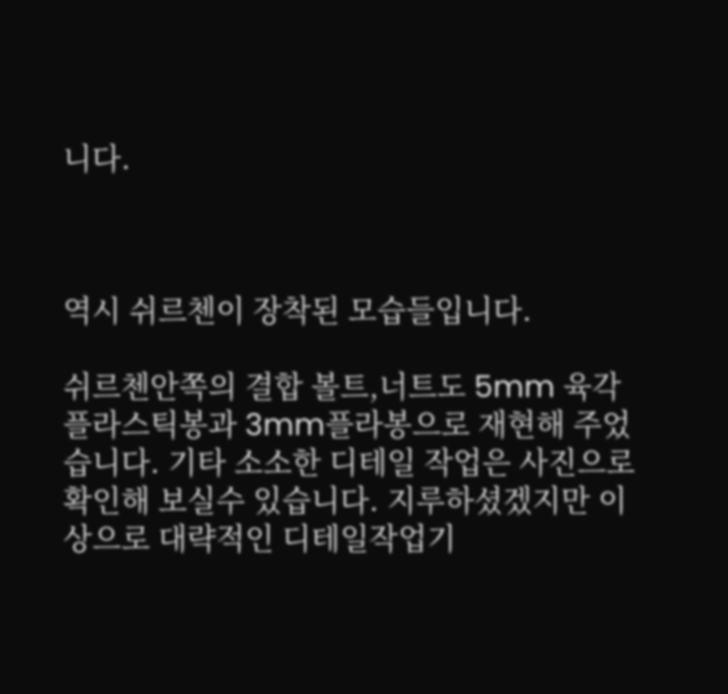니다.



역시 쉬르첸이 장착된 모습들입니다.

쉬르첸안쪽의 결합 볼트,너트도 5mm 육각 플라스틱봉과 3mm플라봉으로 재현해 주었습니다. 기타 소소한 디테일 작업은 사진으로 확인해 보실수 있습니다. 지루하셨겠지만 이상으로 대략적인 디테일작업기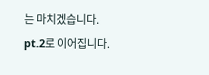는 마치겠습니다.
pt.2로 이어집니다.